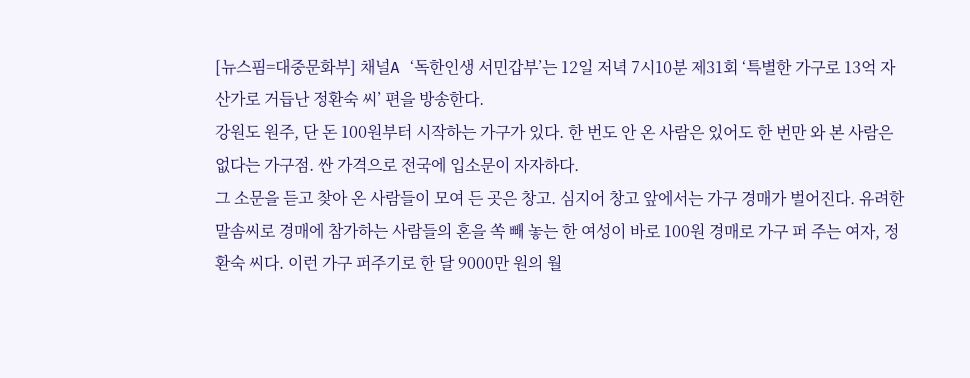[뉴스핌=대중문화부] 채널A ‘독한인생 서민갑부’는 12일 저녁 7시10분 제31회 ‘특별한 가구로 13억 자산가로 거듭난 정환숙 씨’ 편을 방송한다.
강원도 원주, 단 돈 100원부터 시작하는 가구가 있다. 한 번도 안 온 사람은 있어도 한 번만 와 본 사람은 없다는 가구점. 싼 가격으로 전국에 입소문이 자자하다.
그 소문을 듣고 찾아 온 사람들이 모여 든 곳은 창고. 심지어 창고 앞에서는 가구 경매가 벌어진다. 유려한 말솜씨로 경매에 참가하는 사람들의 혼을 쏙 빼 놓는 한 여성이 바로 100원 경매로 가구 퍼 주는 여자, 정환숙 씨다. 이런 가구 퍼주기로 한 달 9000만 원의 월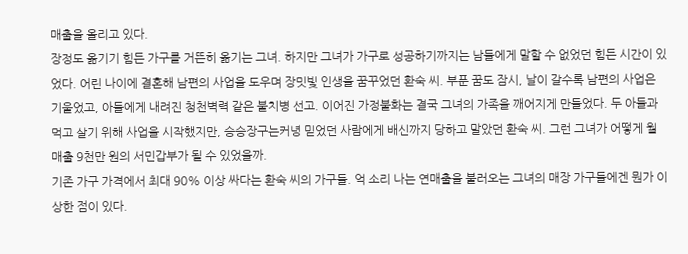매출을 올리고 있다.
장정도 옮기기 힘든 가구를 거뜬히 옮기는 그녀. 하지만 그녀가 가구로 성공하기까지는 남들에게 말할 수 없었던 힘든 시간이 있었다. 어린 나이에 결혼해 남편의 사업을 도우며 장밋빛 인생을 꿈꾸었던 환숙 씨. 부푼 꿈도 잠시, 날이 갈수록 남편의 사업은 기울었고, 아들에게 내려진 청천벽력 같은 불치병 선고. 이어진 가정불화는 결국 그녀의 가족을 깨어지게 만들었다. 두 아들과 먹고 살기 위해 사업을 시작했지만, 승승장구는커녕 믿었던 사람에게 배신까지 당하고 말았던 환숙 씨. 그런 그녀가 어떻게 월 매출 9천만 원의 서민갑부가 될 수 있었을까.
기존 가구 가격에서 최대 90% 이상 싸다는 환숙 씨의 가구들. 억 소리 나는 연매출을 불러오는 그녀의 매장 가구들에겐 뭔가 이상한 점이 있다.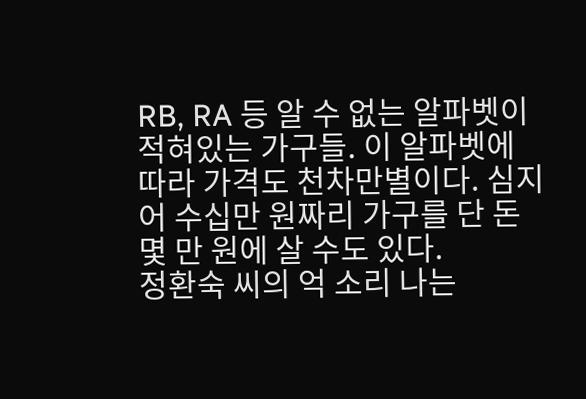RB, RA 등 알 수 없는 알파벳이 적혀있는 가구들. 이 알파벳에 따라 가격도 천차만별이다. 심지어 수십만 원짜리 가구를 단 돈 몇 만 원에 살 수도 있다.
정환숙 씨의 억 소리 나는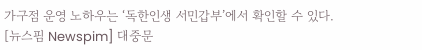가구점 운영 노하우는 ‘독한인생 서민갑부’에서 확인할 수 있다.
[뉴스핌 Newspim] 대중문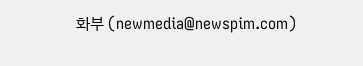화부 (newmedia@newspim.com)